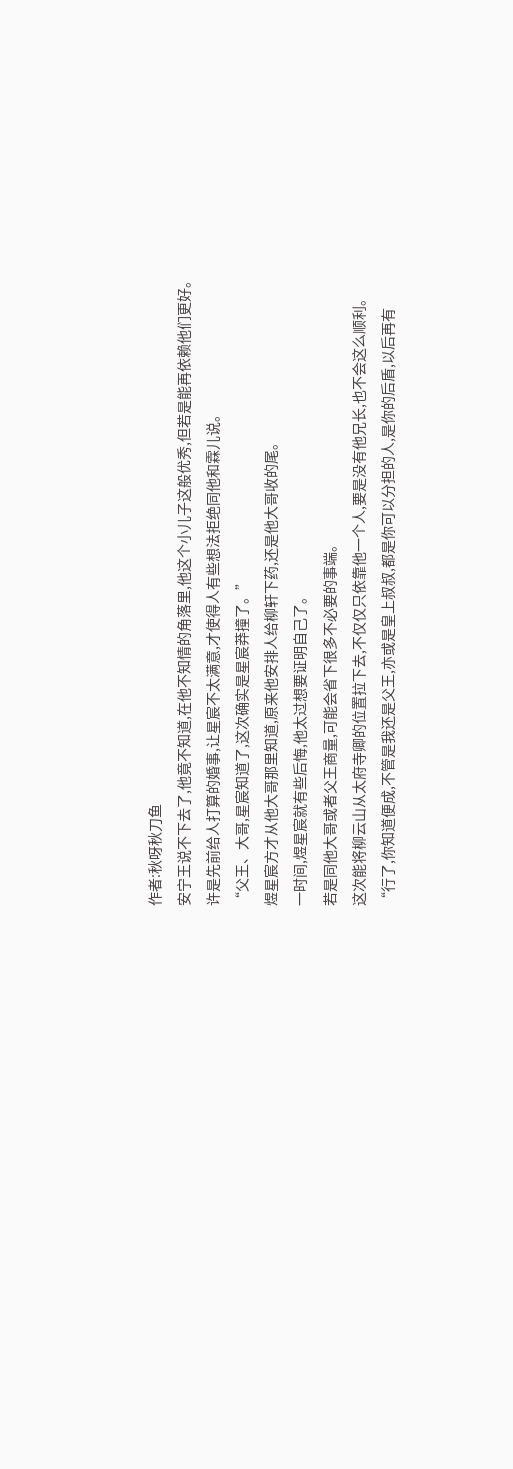作者:秋呀秋刀鱼
安宁王说不下去了,他竟不知道,在他不知情的角落里,他这个小儿子这般优秀,但若是能再依赖他们更好。
许是先前给人打算的婚事,让星宸不太满意,才使得人有些想法拒绝同他和霖儿说。
“父王、大哥,星宸知道了,这次确实是星宸莽撞了。”
煜星宸方才从他大哥那里知道,原来他安排人给柳轩下药,还是他大哥收的尾。
一时间,煜星宸就有些后悔,他太过想要证明自己了。
若是同他大哥或者父王商量,可能会省下很多不必要的事端。
这次能将柳云山从太府寺卿的位置拉下去,不仅仅只依靠他一个人,要是没有他兄长,也不会这么顺利。
“行了,你知道便成,不管是我还是父王,亦或是皇上叔叔,都是你可以分担的人,是你的后盾,以后再有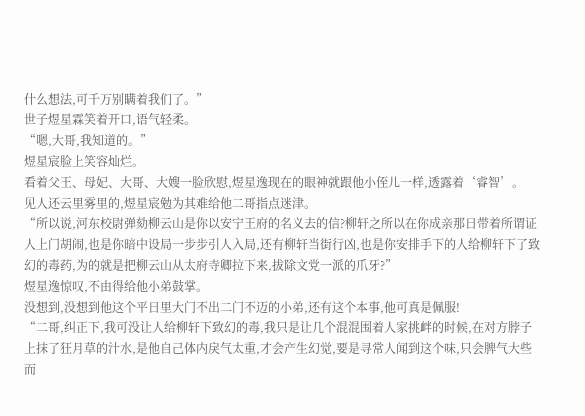什么想法,可千万别瞒着我们了。”
世子煜星霖笑着开口,语气轻柔。
“嗯,大哥,我知道的。”
煜星宸脸上笑容灿烂。
看着父王、母妃、大哥、大嫂一脸欣慰,煜星逸现在的眼神就跟他小侄儿一样,透露着‘睿智’。
见人还云里雾里的,煜星宸勉为其难给他二哥指点迷津。
“所以说,河东校尉弹劾柳云山是你以安宁王府的名义去的信?柳轩之所以在你成亲那日带着所谓证人上门胡闹,也是你暗中设局一步步引人入局,还有柳轩当街行凶,也是你安排手下的人给柳轩下了致幻的毒药,为的就是把柳云山从太府寺卿拉下来,拔除文党一派的爪牙?”
煜星逸惊叹,不由得给他小弟鼓掌。
没想到,没想到他这个平日里大门不出二门不迈的小弟,还有这个本事,他可真是佩服!
“二哥,纠正下,我可没让人给柳轩下致幻的毒,我只是让几个混混围着人家挑衅的时候,在对方脖子上抹了狂月草的汁水,是他自己体内戾气太重,才会产生幻觉,要是寻常人闻到这个味,只会脾气大些而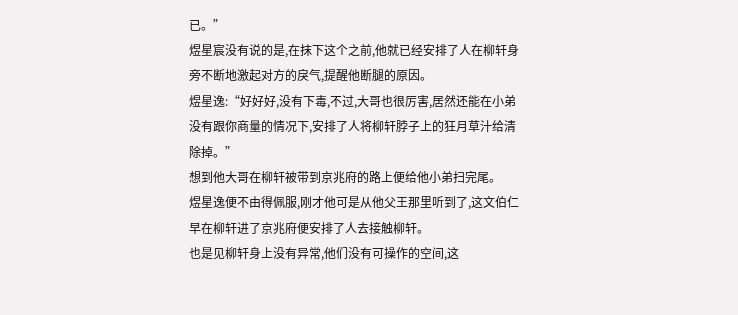已。”
煜星宸没有说的是,在抹下这个之前,他就已经安排了人在柳轩身旁不断地激起对方的戾气,提醒他断腿的原因。
煜星逸:“好好好,没有下毒,不过,大哥也很厉害,居然还能在小弟没有跟你商量的情况下,安排了人将柳轩脖子上的狂月草汁给清除掉。”
想到他大哥在柳轩被带到京兆府的路上便给他小弟扫完尾。
煜星逸便不由得佩服,刚才他可是从他父王那里听到了,这文伯仁早在柳轩进了京兆府便安排了人去接触柳轩。
也是见柳轩身上没有异常,他们没有可操作的空间,这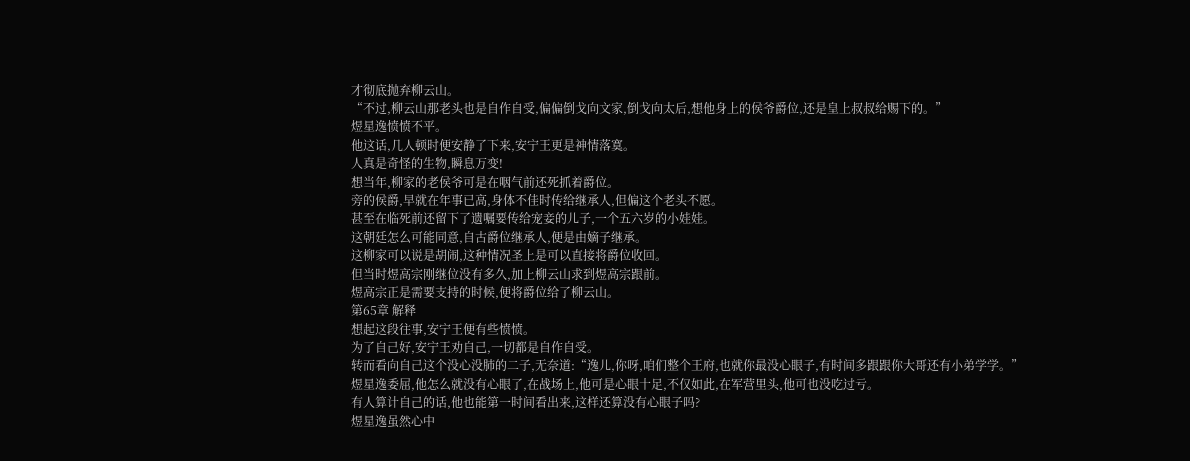才彻底抛弃柳云山。
“不过,柳云山那老头也是自作自受,偏偏倒戈向文家,倒戈向太后,想他身上的侯爷爵位,还是皇上叔叔给赐下的。”
煜星逸愤愤不平。
他这话,几人顿时便安静了下来,安宁王更是神情落寞。
人真是奇怪的生物,瞬息万变!
想当年,柳家的老侯爷可是在咽气前还死抓着爵位。
旁的侯爵,早就在年事已高,身体不佳时传给继承人,但偏这个老头不愿。
甚至在临死前还留下了遗嘱要传给宠妾的儿子,一个五六岁的小娃娃。
这朝廷怎么可能同意,自古爵位继承人,便是由嫡子继承。
这柳家可以说是胡闹,这种情况圣上是可以直接将爵位收回。
但当时煜高宗刚继位没有多久,加上柳云山求到煜高宗跟前。
煜高宗正是需要支持的时候,便将爵位给了柳云山。
第65章 解释
想起这段往事,安宁王便有些愤愤。
为了自己好,安宁王劝自己,一切都是自作自受。
转而看向自己这个没心没肺的二子,无奈道:“逸儿,你呀,咱们整个王府,也就你最没心眼子,有时间多跟跟你大哥还有小弟学学。”
煜星逸委屈,他怎么就没有心眼了,在战场上,他可是心眼十足,不仅如此,在军营里头,他可也没吃过亏。
有人算计自己的话,他也能第一时间看出来,这样还算没有心眼子吗?
煜星逸虽然心中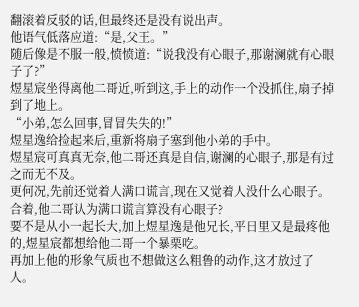翻滚着反驳的话,但最终还是没有说出声。
他语气低落应道:“是,父王。”
随后像是不服一般,愤愤道:“说我没有心眼子,那谢澜就有心眼子了?”
煜星宸坐得离他二哥近,听到这,手上的动作一个没抓住,扇子掉到了地上。
“小弟,怎么回事,冒冒失失的!”
煜星逸给捡起来后,重新将扇子塞到他小弟的手中。
煜星宸可真真无奈,他二哥还真是自信,谢澜的心眼子,那是有过之而无不及。
更何况,先前还觉着人满口谎言,现在又觉着人没什么心眼子。
合着,他二哥认为满口谎言算没有心眼子?
要不是从小一起长大,加上煜星逸是他兄长,平日里又是最疼他的,煜星宸都想给他二哥一个暴栗吃。
再加上他的形象气质也不想做这么粗鲁的动作,这才放过了人。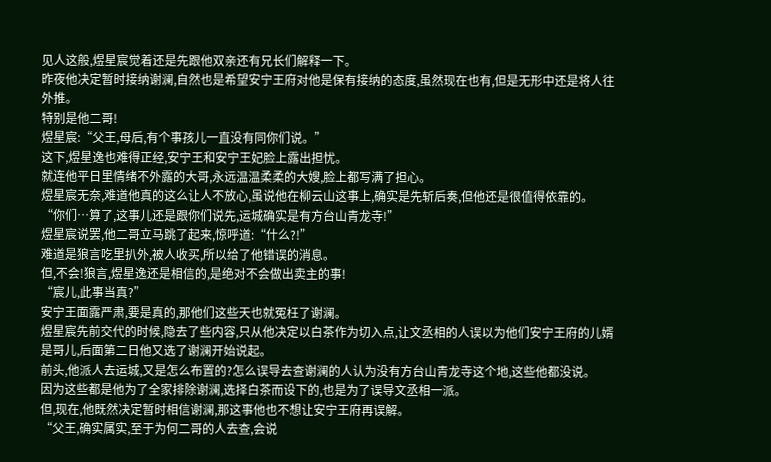见人这般,煜星宸觉着还是先跟他双亲还有兄长们解释一下。
昨夜他决定暂时接纳谢澜,自然也是希望安宁王府对他是保有接纳的态度,虽然现在也有,但是无形中还是将人往外推。
特别是他二哥!
煜星宸:“父王,母后,有个事孩儿一直没有同你们说。”
这下,煜星逸也难得正经,安宁王和安宁王妃脸上露出担忧。
就连他平日里情绪不外露的大哥,永远温温柔柔的大嫂,脸上都写满了担心。
煜星宸无奈,难道他真的这么让人不放心,虽说他在柳云山这事上,确实是先斩后奏,但他还是很值得依靠的。
“你们…算了,这事儿还是跟你们说先,运城确实是有方台山青龙寺!”
煜星宸说罢,他二哥立马跳了起来,惊呼道:“什么?!”
难道是狼言吃里扒外,被人收买,所以给了他错误的消息。
但,不会!狼言,煜星逸还是相信的,是绝对不会做出卖主的事!
“宸儿,此事当真?”
安宁王面露严肃,要是真的,那他们这些天也就冤枉了谢澜。
煜星宸先前交代的时候,隐去了些内容,只从他决定以白茶作为切入点,让文丞相的人误以为他们安宁王府的儿婿是哥儿,后面第二日他又选了谢澜开始说起。
前头,他派人去运城,又是怎么布置的?怎么误导去查谢澜的人认为没有方台山青龙寺这个地,这些他都没说。
因为这些都是他为了全家排除谢澜,选择白茶而设下的,也是为了误导文丞相一派。
但,现在,他既然决定暂时相信谢澜,那这事他也不想让安宁王府再误解。
“父王,确实属实,至于为何二哥的人去查,会说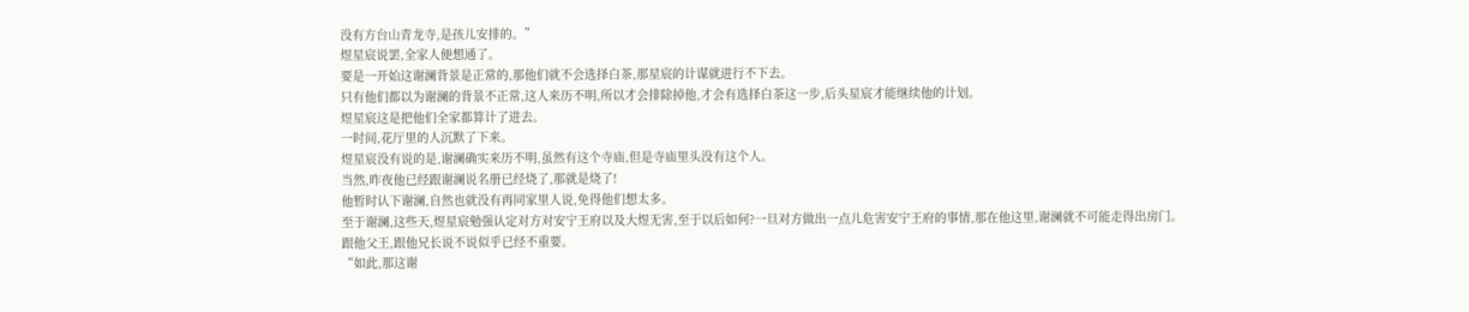没有方台山青龙寺,是孩儿安排的。”
煜星宸说罢,全家人便想通了。
要是一开始这谢澜背景是正常的,那他们就不会选择白茶,那星宸的计谋就进行不下去。
只有他们都以为谢澜的背景不正常,这人来历不明,所以才会排除掉他,才会有选择白茶这一步,后头星宸才能继续他的计划。
煜星宸这是把他们全家都算计了进去。
一时间,花厅里的人沉默了下来。
煜星宸没有说的是,谢澜确实来历不明,虽然有这个寺庙,但是寺庙里头没有这个人。
当然,昨夜他已经跟谢澜说名册已经烧了,那就是烧了!
他暂时认下谢澜,自然也就没有再同家里人说,免得他们想太多。
至于谢澜,这些天,煜星宸勉强认定对方对安宁王府以及大煜无害,至于以后如何?一旦对方做出一点儿危害安宁王府的事情,那在他这里,谢澜就不可能走得出房门。
跟他父王,跟他兄长说不说似乎已经不重要。
“如此,那这谢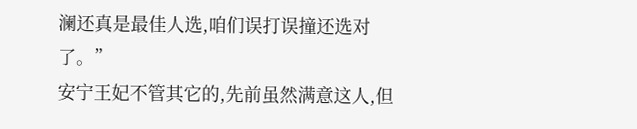澜还真是最佳人选,咱们误打误撞还选对了。”
安宁王妃不管其它的,先前虽然满意这人,但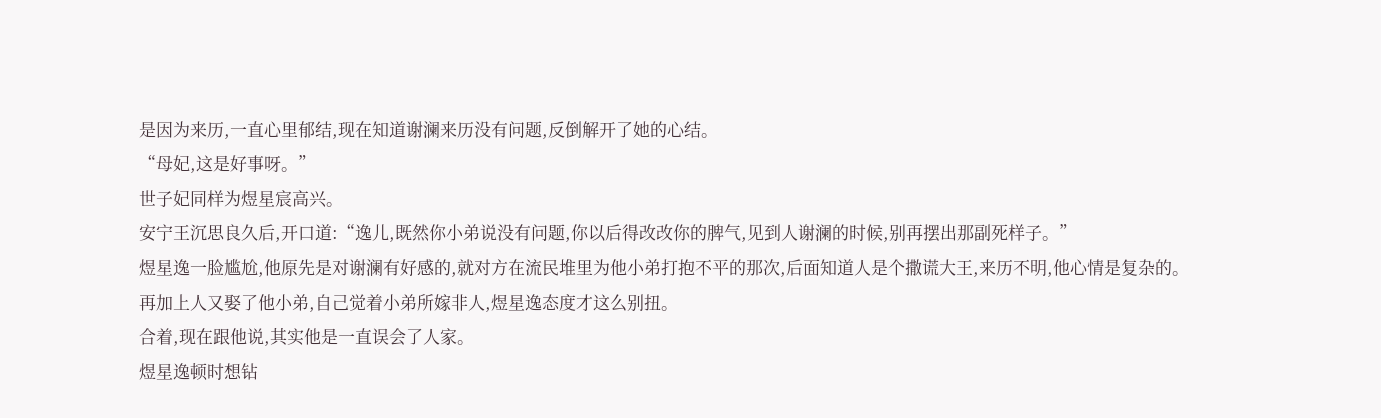是因为来历,一直心里郁结,现在知道谢澜来历没有问题,反倒解开了她的心结。
“母妃,这是好事呀。”
世子妃同样为煜星宸高兴。
安宁王沉思良久后,开口道:“逸儿,既然你小弟说没有问题,你以后得改改你的脾气,见到人谢澜的时候,别再摆出那副死样子。”
煜星逸一脸尴尬,他原先是对谢澜有好感的,就对方在流民堆里为他小弟打抱不平的那次,后面知道人是个撒谎大王,来历不明,他心情是复杂的。
再加上人又娶了他小弟,自己觉着小弟所嫁非人,煜星逸态度才这么别扭。
合着,现在跟他说,其实他是一直误会了人家。
煜星逸顿时想钻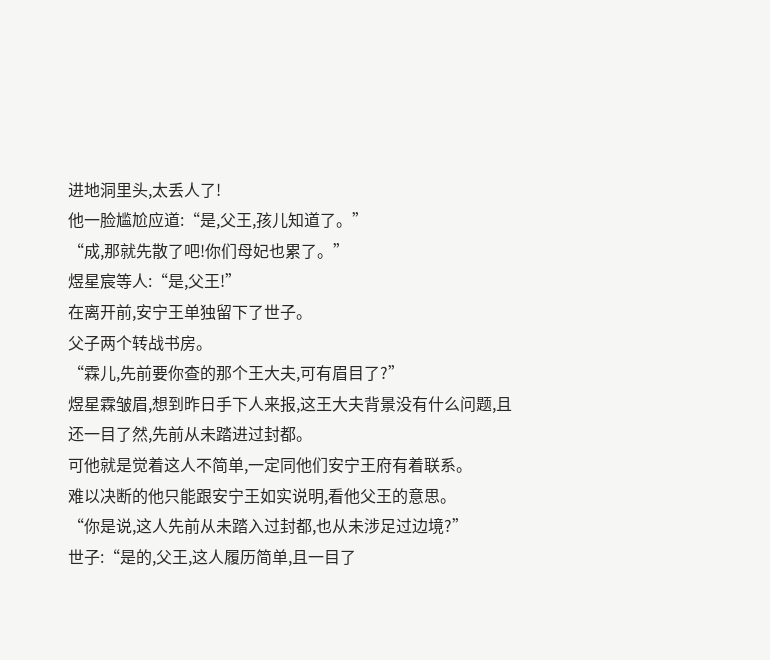进地洞里头,太丢人了!
他一脸尴尬应道:“是,父王,孩儿知道了。”
“成,那就先散了吧!你们母妃也累了。”
煜星宸等人:“是,父王!”
在离开前,安宁王单独留下了世子。
父子两个转战书房。
“霖儿,先前要你查的那个王大夫,可有眉目了?”
煜星霖皱眉,想到昨日手下人来报,这王大夫背景没有什么问题,且还一目了然,先前从未踏进过封都。
可他就是觉着这人不简单,一定同他们安宁王府有着联系。
难以决断的他只能跟安宁王如实说明,看他父王的意思。
“你是说,这人先前从未踏入过封都,也从未涉足过边境?”
世子:“是的,父王,这人履历简单,且一目了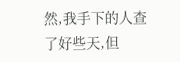然,我手下的人查了好些天,但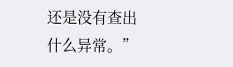还是没有查出什么异常。”